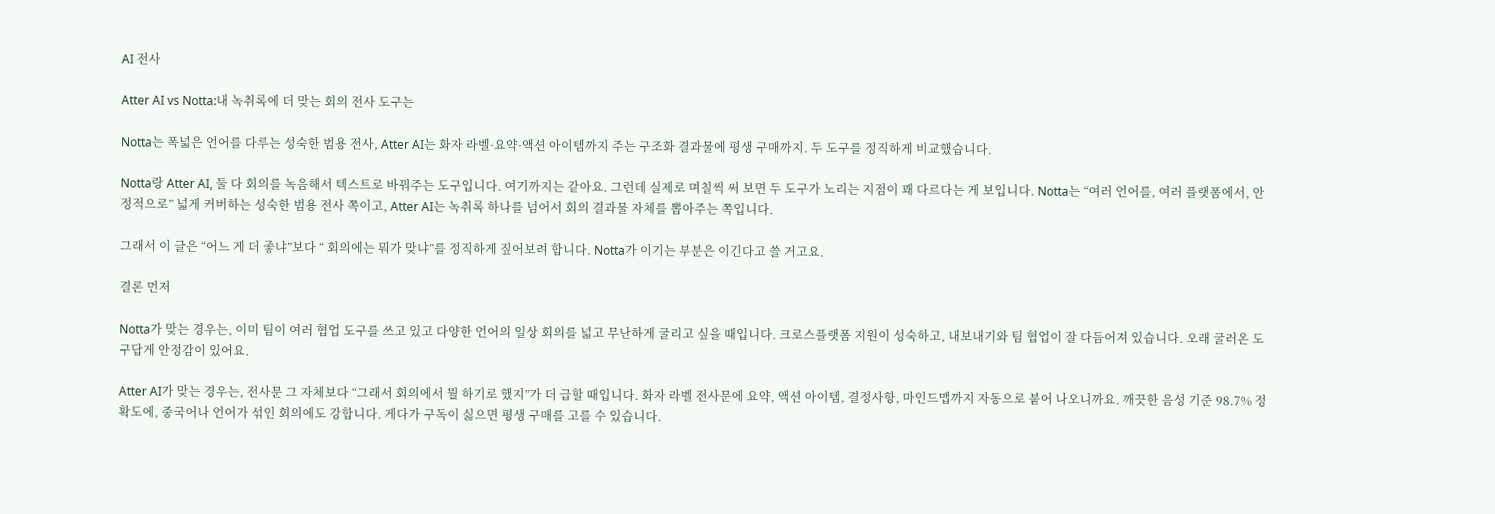AI 전사

Atter AI vs Notta:내 녹취록에 더 맞는 회의 전사 도구는

Notta는 폭넓은 언어를 다루는 성숙한 범용 전사, Atter AI는 화자 라벨·요약·액션 아이템까지 주는 구조화 결과물에 평생 구매까지. 두 도구를 정직하게 비교했습니다.

Notta랑 Atter AI, 둘 다 회의를 녹음해서 텍스트로 바꿔주는 도구입니다. 여기까지는 같아요. 그런데 실제로 며칠씩 써 보면 두 도구가 노리는 지점이 꽤 다르다는 게 보입니다. Notta는 “여러 언어를, 여러 플랫폼에서, 안정적으로” 넓게 커버하는 성숙한 범용 전사 쪽이고, Atter AI는 녹취록 하나를 넘어서 회의 결과물 자체를 뽑아주는 쪽입니다.

그래서 이 글은 “어느 게 더 좋냐”보다 “ 회의에는 뭐가 맞냐”를 정직하게 짚어보려 합니다. Notta가 이기는 부분은 이긴다고 쓸 거고요.

결론 먼저

Notta가 맞는 경우는, 이미 팀이 여러 협업 도구를 쓰고 있고 다양한 언어의 일상 회의를 넓고 무난하게 굴리고 싶을 때입니다. 크로스플랫폼 지원이 성숙하고, 내보내기와 팀 협업이 잘 다듬어져 있습니다. 오래 굴러온 도구답게 안정감이 있어요.

Atter AI가 맞는 경우는, 전사문 그 자체보다 “그래서 회의에서 뭘 하기로 했지”가 더 급할 때입니다. 화자 라벨 전사문에 요약, 액션 아이템, 결정사항, 마인드맵까지 자동으로 붙어 나오니까요. 깨끗한 음성 기준 98.7% 정확도에, 중국어나 언어가 섞인 회의에도 강합니다. 게다가 구독이 싫으면 평생 구매를 고를 수 있습니다.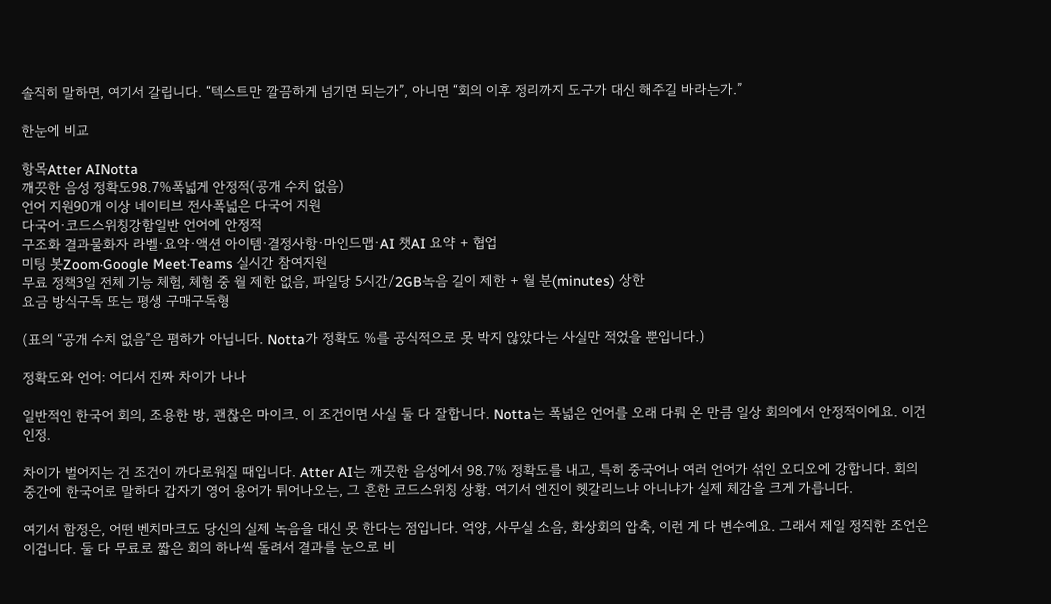솔직히 말하면, 여기서 갈립니다. “텍스트만 깔끔하게 넘기면 되는가”, 아니면 “회의 이후 정리까지 도구가 대신 해주길 바라는가.”

한눈에 비교

항목Atter AINotta
깨끗한 음성 정확도98.7%폭넓게 안정적(공개 수치 없음)
언어 지원90개 이상 네이티브 전사폭넓은 다국어 지원
다국어·코드스위칭강함일반 언어에 안정적
구조화 결과물화자 라벨·요약·액션 아이템·결정사항·마인드맵·AI 챗AI 요약 + 협업
미팅 봇Zoom·Google Meet·Teams 실시간 참여지원
무료 정책3일 전체 기능 체험, 체험 중 월 제한 없음, 파일당 5시간/2GB녹음 길이 제한 + 월 분(minutes) 상한
요금 방식구독 또는 평생 구매구독형

(표의 “공개 수치 없음”은 폄하가 아닙니다. Notta가 정확도 %를 공식적으로 못 박지 않았다는 사실만 적었을 뿐입니다.)

정확도와 언어: 어디서 진짜 차이가 나나

일반적인 한국어 회의, 조용한 방, 괜찮은 마이크. 이 조건이면 사실 둘 다 잘합니다. Notta는 폭넓은 언어를 오래 다뤄 온 만큼 일상 회의에서 안정적이에요. 이건 인정.

차이가 벌어지는 건 조건이 까다로워질 때입니다. Atter AI는 깨끗한 음성에서 98.7% 정확도를 내고, 특히 중국어나 여러 언어가 섞인 오디오에 강합니다. 회의 중간에 한국어로 말하다 갑자기 영어 용어가 튀어나오는, 그 흔한 코드스위칭 상황. 여기서 엔진이 헷갈리느냐 아니냐가 실제 체감을 크게 가릅니다.

여기서 함정은, 어떤 벤치마크도 당신의 실제 녹음을 대신 못 한다는 점입니다. 억양, 사무실 소음, 화상회의 압축, 이런 게 다 변수예요. 그래서 제일 정직한 조언은 이겁니다. 둘 다 무료로 짧은 회의 하나씩 돌려서 결과를 눈으로 비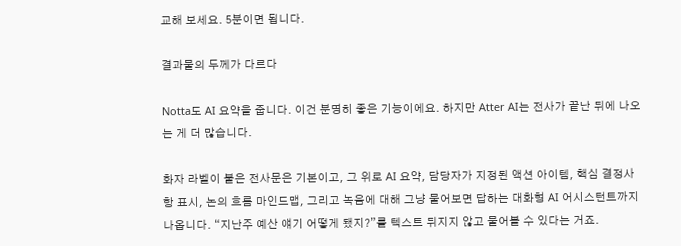교해 보세요. 5분이면 됩니다.

결과물의 두께가 다르다

Notta도 AI 요약을 줍니다. 이건 분명히 좋은 기능이에요. 하지만 Atter AI는 전사가 끝난 뒤에 나오는 게 더 많습니다.

화자 라벨이 붙은 전사문은 기본이고, 그 위로 AI 요약, 담당자가 지정된 액션 아이템, 핵심 결정사항 표시, 논의 흐름 마인드맵, 그리고 녹음에 대해 그냥 물어보면 답하는 대화형 AI 어시스턴트까지 나옵니다. “지난주 예산 얘기 어떻게 됐지?”를 텍스트 뒤지지 않고 물어볼 수 있다는 거죠.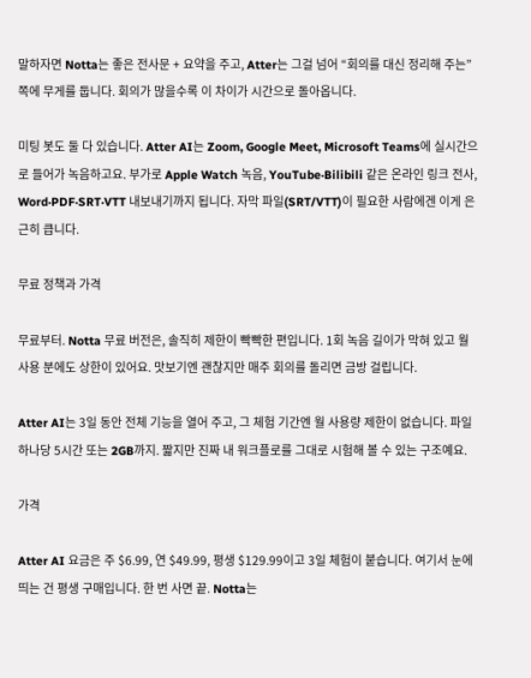말하자면 Notta는 좋은 전사문 + 요약을 주고, Atter는 그걸 넘어 “회의를 대신 정리해 주는” 쪽에 무게를 둡니다. 회의가 많을수록 이 차이가 시간으로 돌아옵니다.

미팅 봇도 둘 다 있습니다. Atter AI는 Zoom, Google Meet, Microsoft Teams에 실시간으로 들어가 녹음하고요. 부가로 Apple Watch 녹음, YouTube·Bilibili 같은 온라인 링크 전사, Word·PDF·SRT·VTT 내보내기까지 됩니다. 자막 파일(SRT/VTT)이 필요한 사람에겐 이게 은근히 큽니다.

무료 정책과 가격

무료부터. Notta 무료 버전은, 솔직히 제한이 빡빡한 편입니다. 1회 녹음 길이가 막혀 있고 월 사용 분에도 상한이 있어요. 맛보기엔 괜찮지만 매주 회의를 돌리면 금방 걸립니다.

Atter AI는 3일 동안 전체 기능을 열어 주고, 그 체험 기간엔 월 사용량 제한이 없습니다. 파일 하나당 5시간 또는 2GB까지. 짧지만 진짜 내 워크플로를 그대로 시험해 볼 수 있는 구조예요.

가격

Atter AI 요금은 주 $6.99, 연 $49.99, 평생 $129.99이고 3일 체험이 붙습니다. 여기서 눈에 띄는 건 평생 구매입니다. 한 번 사면 끝. Notta는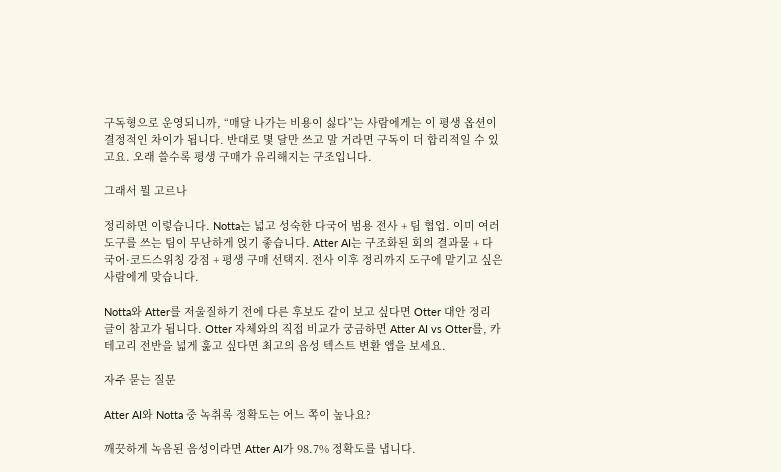구독형으로 운영되니까, “매달 나가는 비용이 싫다”는 사람에게는 이 평생 옵션이 결정적인 차이가 됩니다. 반대로 몇 달만 쓰고 말 거라면 구독이 더 합리적일 수 있고요. 오래 쓸수록 평생 구매가 유리해지는 구조입니다.

그래서 뭘 고르나

정리하면 이렇습니다. Notta는 넓고 성숙한 다국어 범용 전사 + 팀 협업. 이미 여러 도구를 쓰는 팀이 무난하게 얹기 좋습니다. Atter AI는 구조화된 회의 결과물 + 다국어·코드스위칭 강점 + 평생 구매 선택지. 전사 이후 정리까지 도구에 맡기고 싶은 사람에게 맞습니다.

Notta와 Atter를 저울질하기 전에 다른 후보도 같이 보고 싶다면 Otter 대안 정리 글이 참고가 됩니다. Otter 자체와의 직접 비교가 궁금하면 Atter AI vs Otter를, 카테고리 전반을 넓게 훑고 싶다면 최고의 음성 텍스트 변환 앱을 보세요.

자주 묻는 질문

Atter AI와 Notta 중 녹취록 정확도는 어느 쪽이 높나요?

깨끗하게 녹음된 음성이라면 Atter AI가 98.7% 정확도를 냅니다.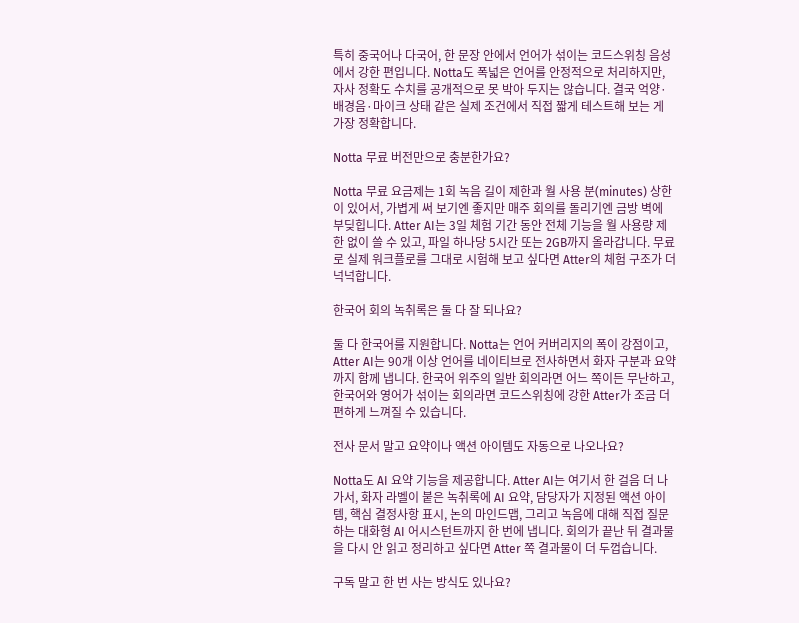특히 중국어나 다국어, 한 문장 안에서 언어가 섞이는 코드스위칭 음성에서 강한 편입니다. Notta도 폭넓은 언어를 안정적으로 처리하지만, 자사 정확도 수치를 공개적으로 못 박아 두지는 않습니다. 결국 억양·배경음·마이크 상태 같은 실제 조건에서 직접 짧게 테스트해 보는 게 가장 정확합니다.

Notta 무료 버전만으로 충분한가요?

Notta 무료 요금제는 1회 녹음 길이 제한과 월 사용 분(minutes) 상한이 있어서, 가볍게 써 보기엔 좋지만 매주 회의를 돌리기엔 금방 벽에 부딪힙니다. Atter AI는 3일 체험 기간 동안 전체 기능을 월 사용량 제한 없이 쓸 수 있고, 파일 하나당 5시간 또는 2GB까지 올라갑니다. 무료로 실제 워크플로를 그대로 시험해 보고 싶다면 Atter의 체험 구조가 더 넉넉합니다.

한국어 회의 녹취록은 둘 다 잘 되나요?

둘 다 한국어를 지원합니다. Notta는 언어 커버리지의 폭이 강점이고, Atter AI는 90개 이상 언어를 네이티브로 전사하면서 화자 구분과 요약까지 함께 냅니다. 한국어 위주의 일반 회의라면 어느 쪽이든 무난하고, 한국어와 영어가 섞이는 회의라면 코드스위칭에 강한 Atter가 조금 더 편하게 느껴질 수 있습니다.

전사 문서 말고 요약이나 액션 아이템도 자동으로 나오나요?

Notta도 AI 요약 기능을 제공합니다. Atter AI는 여기서 한 걸음 더 나가서, 화자 라벨이 붙은 녹취록에 AI 요약, 담당자가 지정된 액션 아이템, 핵심 결정사항 표시, 논의 마인드맵, 그리고 녹음에 대해 직접 질문하는 대화형 AI 어시스턴트까지 한 번에 냅니다. 회의가 끝난 뒤 결과물을 다시 안 읽고 정리하고 싶다면 Atter 쪽 결과물이 더 두껍습니다.

구독 말고 한 번 사는 방식도 있나요?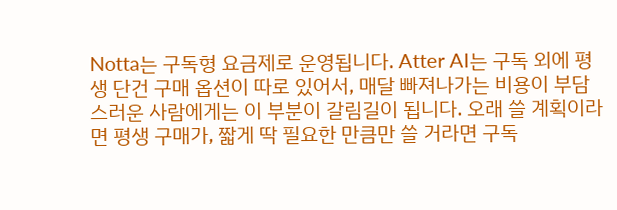Notta는 구독형 요금제로 운영됩니다. Atter AI는 구독 외에 평생 단건 구매 옵션이 따로 있어서, 매달 빠져나가는 비용이 부담스러운 사람에게는 이 부분이 갈림길이 됩니다. 오래 쓸 계획이라면 평생 구매가, 짧게 딱 필요한 만큼만 쓸 거라면 구독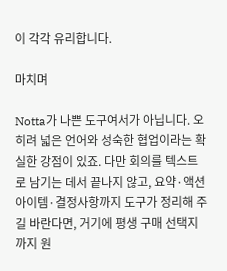이 각각 유리합니다.

마치며

Notta가 나쁜 도구여서가 아닙니다. 오히려 넓은 언어와 성숙한 협업이라는 확실한 강점이 있죠. 다만 회의를 텍스트로 남기는 데서 끝나지 않고, 요약·액션 아이템·결정사항까지 도구가 정리해 주길 바란다면, 거기에 평생 구매 선택지까지 원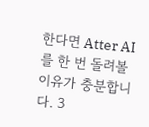한다면 Atter AI를 한 번 돌려볼 이유가 충분합니다. 3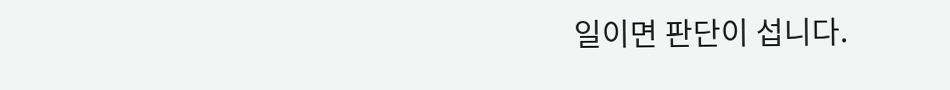일이면 판단이 섭니다.